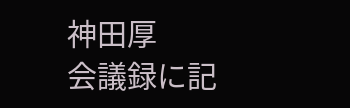神田厚
会議録に記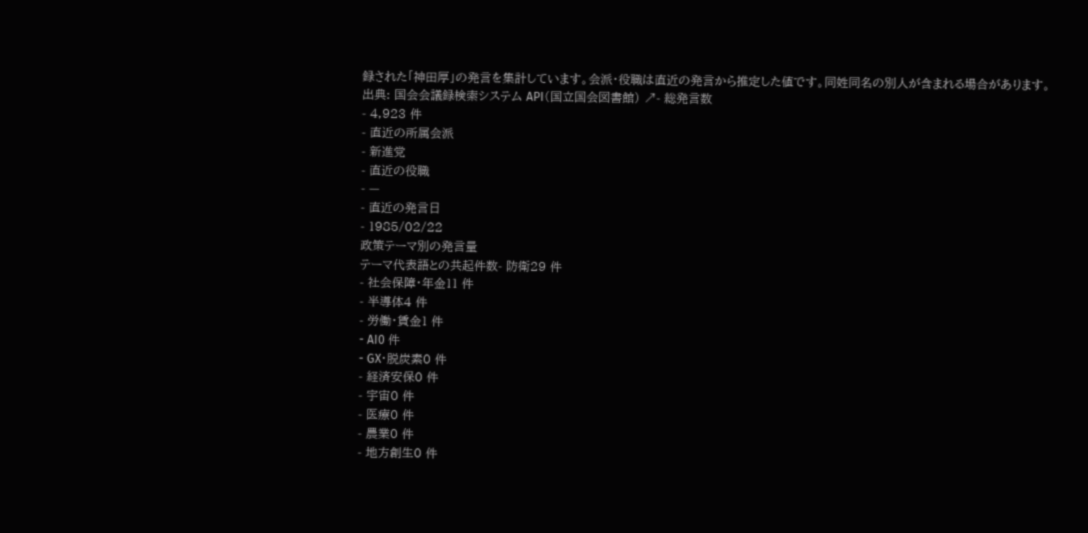録された「神田厚」の発言を集計しています。会派・役職は直近の発言から推定した値です。同姓同名の別人が含まれる場合があります。
出典: 国会会議録検索システム API(国立国会図書館) ↗- 総発言数
- 4,923 件
- 直近の所属会派
- 新進党
- 直近の役職
- —
- 直近の発言日
- 1985/02/22
政策テーマ別の発言量
テーマ代表語との共起件数- 防衛29 件
- 社会保障・年金11 件
- 半導体4 件
- 労働・賃金1 件
- AI0 件
- GX・脱炭素0 件
- 経済安保0 件
- 宇宙0 件
- 医療0 件
- 農業0 件
- 地方創生0 件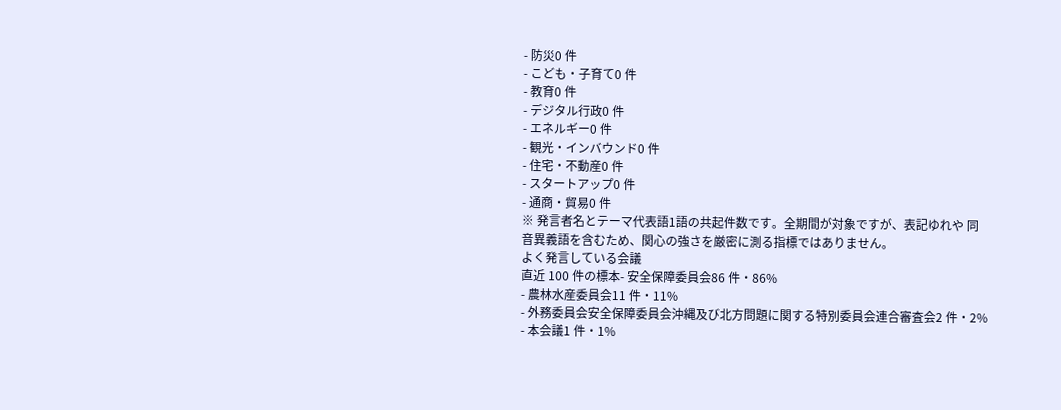- 防災0 件
- こども・子育て0 件
- 教育0 件
- デジタル行政0 件
- エネルギー0 件
- 観光・インバウンド0 件
- 住宅・不動産0 件
- スタートアップ0 件
- 通商・貿易0 件
※ 発言者名とテーマ代表語1語の共起件数です。全期間が対象ですが、表記ゆれや 同音異義語を含むため、関心の強さを厳密に測る指標ではありません。
よく発言している会議
直近 100 件の標本- 安全保障委員会86 件・86%
- 農林水産委員会11 件・11%
- 外務委員会安全保障委員会沖縄及び北方問題に関する特別委員会連合審査会2 件・2%
- 本会議1 件・1%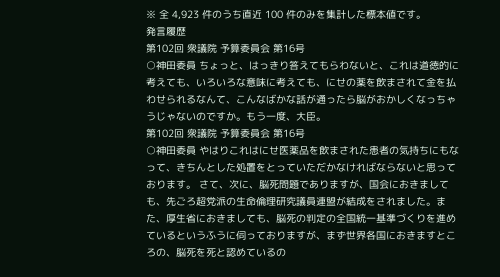※ 全 4,923 件のうち直近 100 件のみを集計した標本値です。
発言履歴
第102回 衆議院 予算委員会 第16号
○神田委員 ちょっと、はっきり答えてもらわないと、これは道徳的に考えても、いろいろな意味に考えても、にせの薬を飲まされて金を払わせられるなんて、こんなばかな話が通ったら脳がおかしくなっちゃうじゃないのですか。もう一度、大臣。
第102回 衆議院 予算委員会 第16号
○神田委員 やはりこれはにせ医薬品を飲まされた患者の気持ちにもなって、きちんとした処置をとっていただかなければならないと思っております。 さて、次に、脳死問題でありますが、国会におきましても、先ごろ超党派の生命倫理研究議員連盟が結成をされました。また、厚生省におきましても、脳死の判定の全国統一基準づくりを進めているというふうに伺っておりますが、まず世界各国におきますところの、脳死を死と認めているの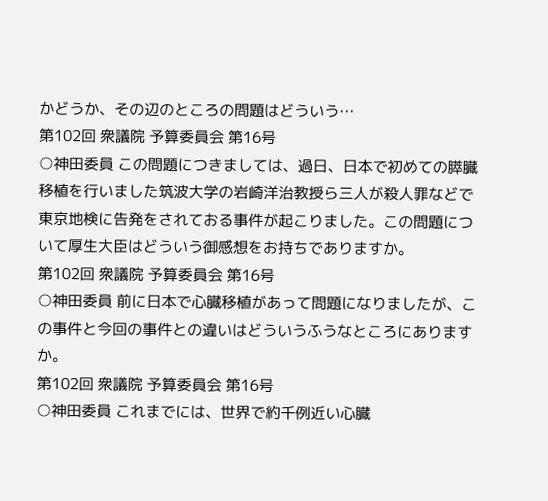かどうか、その辺のところの問題はどういう…
第102回 衆議院 予算委員会 第16号
○神田委員 この問題につきましては、過日、日本で初めての膵臓移植を行いました筑波大学の岩崎洋治教授ら三人が殺人罪などで東京地検に告発をされておる事件が起こりました。この問題について厚生大臣はどういう御感想をお持ちでありますか。
第102回 衆議院 予算委員会 第16号
○神田委員 前に日本で心臓移植があって問題になりましたが、この事件と今回の事件との違いはどういうふうなところにありますか。
第102回 衆議院 予算委員会 第16号
○神田委員 これまでには、世界で約千例近い心臓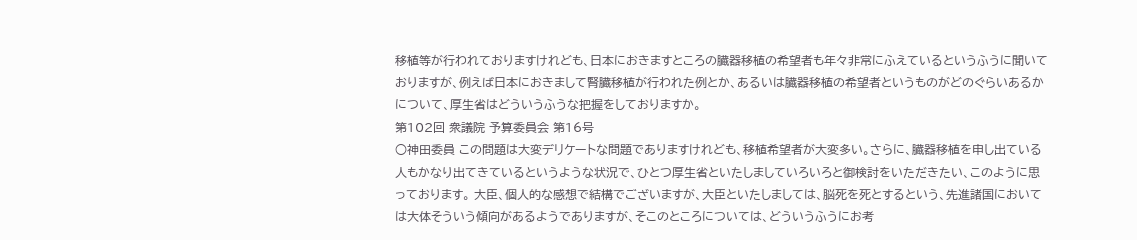移植等が行われておりますけれども、日本におきますところの臓器移植の希望者も年々非常にふえているというふうに聞いておりますが、例えば日本におきまして腎臓移植が行われた例とか、あるいは臓器移植の希望者というものがどのぐらいあるかについて、厚生省はどういうふうな把握をしておりますか。
第102回 衆議院 予算委員会 第16号
○神田委員 この問題は大変デリケートな問題でありますけれども、移植希望者が大変多い。さらに、臓器移植を申し出ている人もかなり出てきているというような状況で、ひとつ厚生省といたしましていろいろと御検討をいただきたい、このように思っております。 大臣、個人的な感想で結構でございますが、大臣といたしましては、脳死を死とするという、先進諸国においては大体そういう傾向があるようでありますが、そこのところについては、どういうふうにお考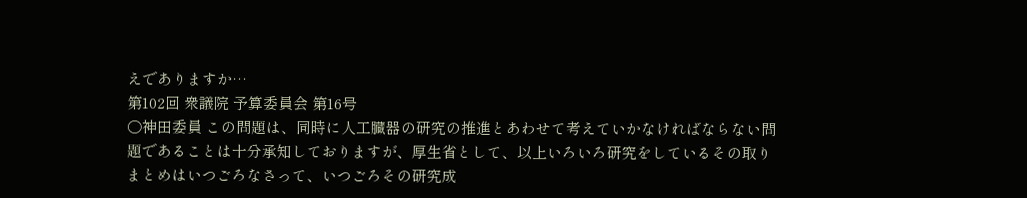えでありますか…
第102回 衆議院 予算委員会 第16号
○神田委員 この問題は、同時に人工臓器の研究の推進とあわせて考えていかなければならない問題であることは十分承知しておりますが、厚生省として、以上いろいろ研究をしているその取りまとめはいつごろなさって、いつごろその研究成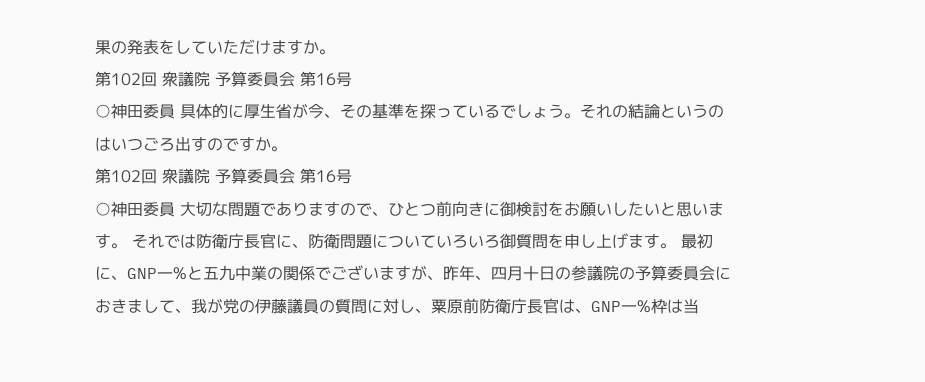果の発表をしていただけますか。
第102回 衆議院 予算委員会 第16号
○神田委員 具体的に厚生省が今、その基準を探っているでしょう。それの結論というのはいつごろ出すのですか。
第102回 衆議院 予算委員会 第16号
○神田委員 大切な問題でありますので、ひとつ前向きに御検討をお願いしたいと思います。 それでは防衛庁長官に、防衛問題についていろいろ御質問を申し上げます。 最初に、GNP一%と五九中業の関係でございますが、昨年、四月十日の参議院の予算委員会におきまして、我が党の伊藤議員の質問に対し、粟原前防衛庁長官は、GNP一%枠は当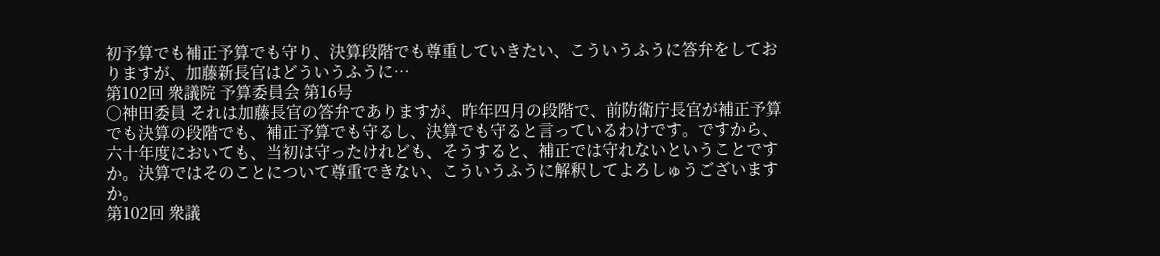初予算でも補正予算でも守り、決算段階でも尊重していきたい、こういうふうに答弁をしておりますが、加藤新長官はどういうふうに…
第102回 衆議院 予算委員会 第16号
○神田委員 それは加藤長官の答弁でありますが、昨年四月の段階で、前防衛庁長官が補正予算でも決算の段階でも、補正予算でも守るし、決算でも守ると言っているわけです。ですから、六十年度においても、当初は守ったけれども、そうすると、補正では守れないということですか。決算ではそのことについて尊重できない、こういうふうに解釈してよろしゅうございますか。
第102回 衆議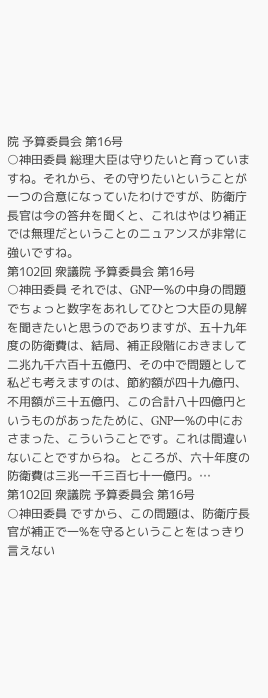院 予算委員会 第16号
○神田委員 総理大臣は守りたいと育っていますね。それから、その守りたいということが一つの合意になっていたわけですが、防衛庁長官は今の答弁を聞くと、これはやはり補正では無理だということのニュアンスが非常に強いですね。
第102回 衆議院 予算委員会 第16号
○神田委員 それでは、GNP一%の中身の問題でちょっと数字をあれしてひとつ大臣の見解を聞きたいと思うのでありますが、五十九年度の防衛費は、結局、補正段階におきまして二兆九千六百十五億円、その中で問題として私ども考えますのは、節約額が四十九億円、不用額が三十五億円、この合計八十四億円というものがあったために、GNP一%の中におさまった、こういうことです。これは間違いないことですからね。 ところが、六十年度の防衛費は三兆一千三百七十一億円。…
第102回 衆議院 予算委員会 第16号
○神田委員 ですから、この問題は、防衛庁長官が補正で一%を守るということをはっきり言えない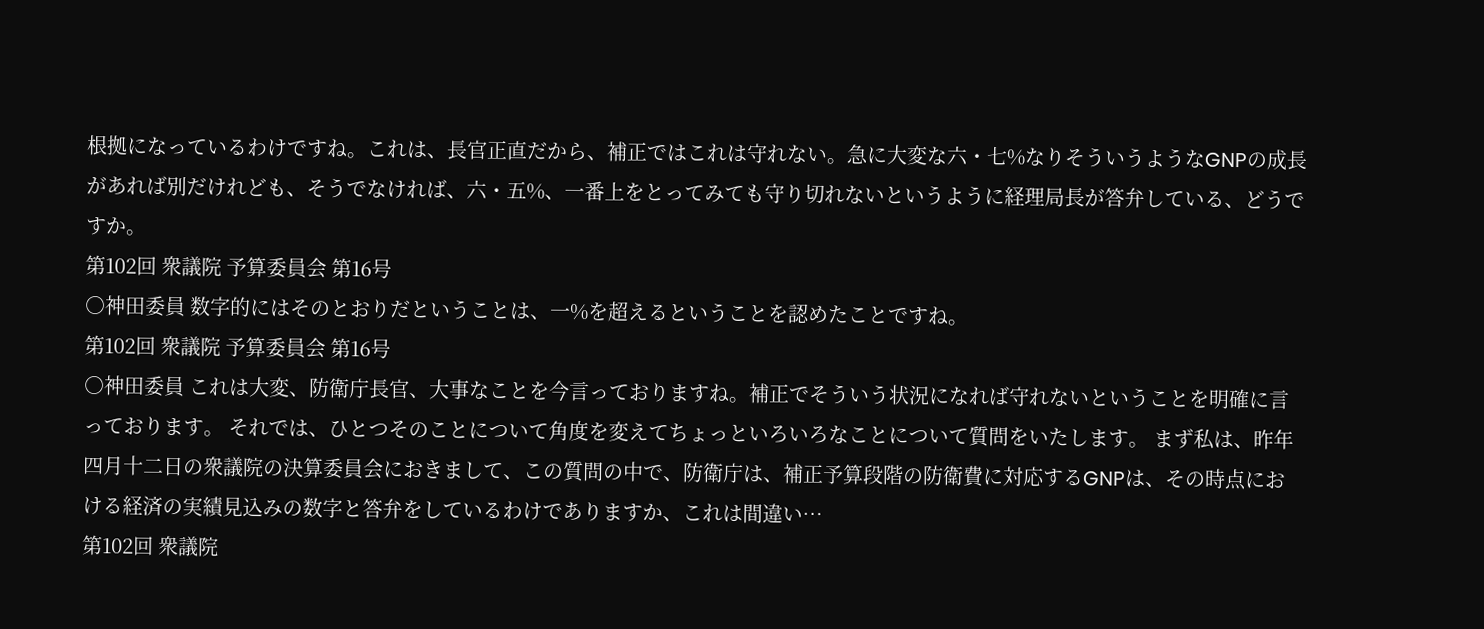根拠になっているわけですね。これは、長官正直だから、補正ではこれは守れない。急に大変な六・七%なりそういうようなGNPの成長があれば別だけれども、そうでなければ、六・五%、一番上をとってみても守り切れないというように経理局長が答弁している、どうですか。
第102回 衆議院 予算委員会 第16号
○神田委員 数字的にはそのとおりだということは、一%を超えるということを認めたことですね。
第102回 衆議院 予算委員会 第16号
○神田委員 これは大変、防衛庁長官、大事なことを今言っておりますね。補正でそういう状況になれば守れないということを明確に言っております。 それでは、ひとつそのことについて角度を変えてちょっといろいろなことについて質問をいたします。 まず私は、昨年四月十二日の衆議院の決算委員会におきまして、この質問の中で、防衛庁は、補正予算段階の防衛費に対応するGNPは、その時点における経済の実績見込みの数字と答弁をしているわけでありますか、これは間違い…
第102回 衆議院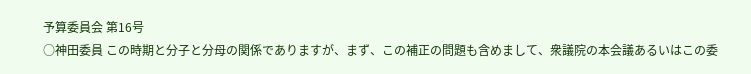予算委員会 第16号
○神田委員 この時期と分子と分母の関係でありますが、まず、この補正の問題も含めまして、衆議院の本会議あるいはこの委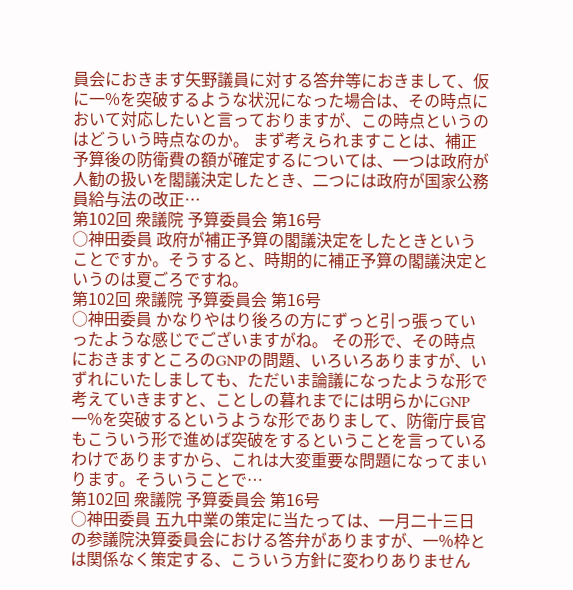員会におきます矢野議員に対する答弁等におきまして、仮に一%を突破するような状況になった場合は、その時点において対応したいと言っておりますが、この時点というのはどういう時点なのか。 まず考えられますことは、補正予算後の防衛費の額が確定するについては、一つは政府が人勧の扱いを閣議決定したとき、二つには政府が国家公務員給与法の改正…
第102回 衆議院 予算委員会 第16号
○神田委員 政府が補正予算の閣議決定をしたときということですか。そうすると、時期的に補正予算の閣議決定というのは夏ごろですね。
第102回 衆議院 予算委員会 第16号
○神田委員 かなりやはり後ろの方にずっと引っ張っていったような感じでございますがね。 その形で、その時点におきますところのGNPの問題、いろいろありますが、いずれにいたしましても、ただいま論議になったような形で考えていきますと、ことしの暮れまでには明らかにGNP一%を突破するというような形でありまして、防衛庁長官もこういう形で進めば突破をするということを言っているわけでありますから、これは大変重要な問題になってまいります。そういうことで…
第102回 衆議院 予算委員会 第16号
○神田委員 五九中業の策定に当たっては、一月二十三日の参議院決算委員会における答弁がありますが、一%枠とは関係なく策定する、こういう方針に変わりありません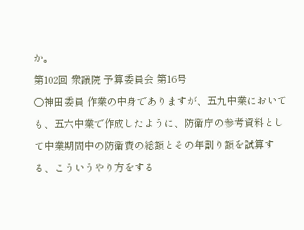か。
第102回 衆議院 予算委員会 第16号
○神田委員 作業の中身でありますが、五九中業においても、五六中業で作成したように、防衛庁の参考資料として中業期間中の防衛費の総額とその年割り額を試算する、こういうやり方をする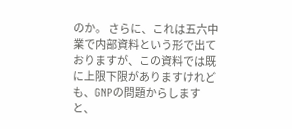のか。 さらに、これは五六中業で内部資料という形で出ておりますが、この資料では既に上限下限がありますけれども、GNPの問題からしますと、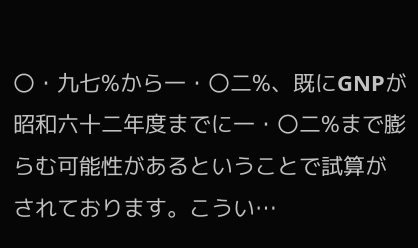〇・九七%から一・〇二%、既にGNPが昭和六十二年度までに一・〇二%まで膨らむ可能性があるということで試算がされております。こうい…